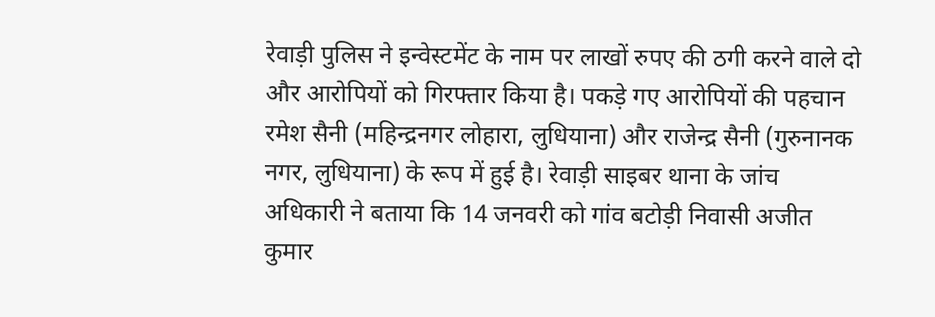रेवाड़ी पुलिस ने इन्वेस्टमेंट के नाम पर लाखों रुपए की ठगी करने वाले दो और आरोपियों को गिरफ्तार किया है। पकड़े गए आरोपियों की पहचान रमेश सैनी (महिन्द्रनगर लोहारा, लुधियाना) और राजेन्द्र सैनी (गुरुनानक नगर, लुधियाना) के रूप में हुई है। रेवाड़ी साइबर थाना के जांच अधिकारी ने बताया कि 14 जनवरी को गांव बटोड़ी निवासी अजीत कुमार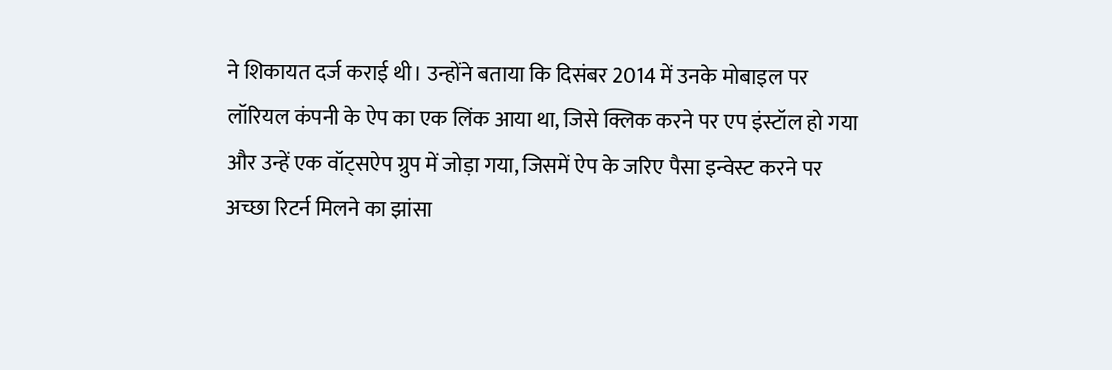ने शिकायत दर्ज कराई थी। उन्होंने बताया कि दिसंबर 2014 में उनके मोबाइल पर लॉरियल कंपनी के ऐप का एक लिंक आया था, जिसे क्लिक करने पर एप इंस्टॉल हो गया और उन्हें एक वॉट्सऐप ग्रुप में जोड़ा गया, जिसमें ऐप के जरिए पैसा इन्वेस्ट करने पर अच्छा रिटर्न मिलने का झांसा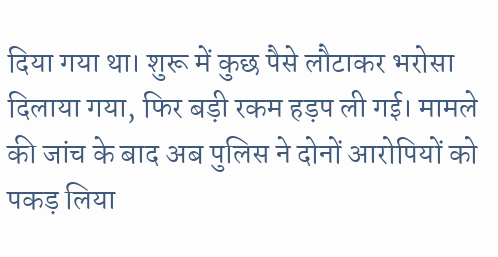दिया गया था। शुरू में कुछ पैसे लौटाकर भरोसा दिलाया गया, फिर बड़ी रकम हड़प ली गई। मामले की जांच के बाद अब पुलिस ने दोनों आरोपियों को पकड़ लिया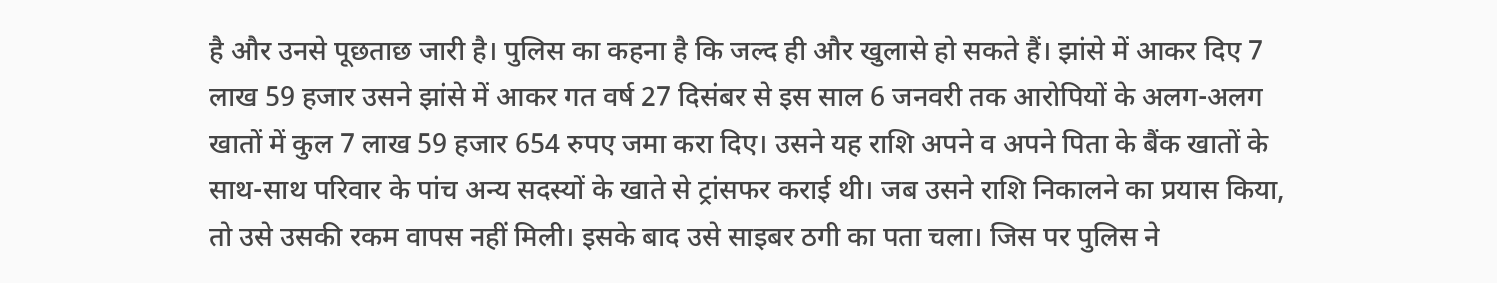है और उनसे पूछताछ जारी है। पुलिस का कहना है कि जल्द ही और खुलासे हो सकते हैं। झांसे में आकर दिए 7 लाख 59 हजार उसने झांसे में आकर गत वर्ष 27 दिसंबर से इस साल 6 जनवरी तक आरोपियों के अलग-अलग खातों में कुल 7 लाख 59 हजार 654 रुपए जमा करा दिए। उसने यह राशि अपने व अपने पिता के बैंक खातों के साथ-साथ परिवार के पांच अन्य सदस्यों के खाते से ट्रांसफर कराई थी। जब उसने राशि निकालने का प्रयास किया, तो उसे उसकी रकम वापस नहीं मिली। इसके बाद उसे साइबर ठगी का पता चला। जिस पर पुलिस ने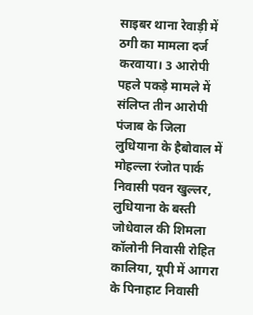साइबर थाना रेवाड़ी में ठगी का मामला दर्ज करवाया। 3 आरोपी पहले पकड़े मामले में संलिप्त तीन आरोपी पंजाब के जिला लुधियाना के हैबोवाल में मोहल्ला रंजोत पार्क निवासी पवन खुल्लर, लुधियाना के बस्ती जोधेवाल की शिमला कॉलोनी निवासी रोहित कालिया, यूपी में आगरा के पिनाहाट निवासी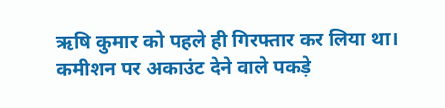ऋषि कुमार को पहले ही गिरफ्तार कर लिया था। कमीशन पर अकाउंट देने वाले पकड़े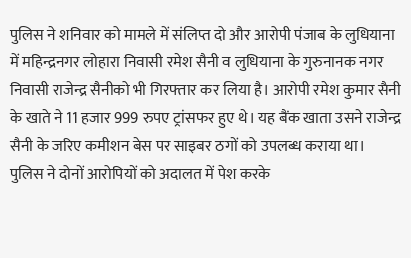पुलिस ने शनिवार को मामले में संलिप्त दो और आरोपी पंजाब के लुधियाना में महिन्द्रनगर लोहारा निवासी रमेश सैनी व लुधियाना के गुरुनानक नगर निवासी राजेन्द्र सैनीको भी गिरफ्तार कर लिया है। आरोपी रमेश कुमार सैनी के खाते ने 11 हजार 999 रुपए ट्रांसफर हुए थे। यह बैंक खाता उसने राजेन्द्र सैनी के जरिए कमीशन बेस पर साइबर ठगों को उपलब्ध कराया था। पुलिस ने दोनों आरोपियों को अदालत में पेश करके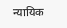न्यायिक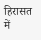हिरासत में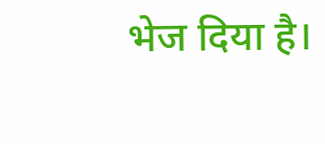भेज दिया है।